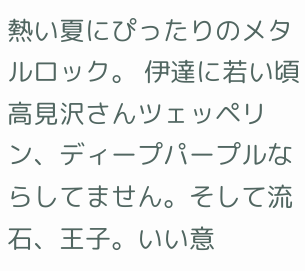熱い夏にぴったりのメタルロック。 伊達に若い頃高見沢さんツェッペリン、ディープパープルならしてません。そして流石、王子。いい意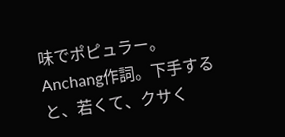味でポピュラー。
Anchang作詞。下手すると、若くて、クサく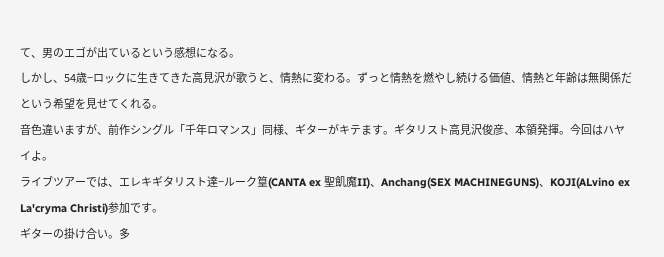て、男のエゴが出ているという感想になる。
しかし、54歳−ロックに生きてきた高見沢が歌うと、情熱に変わる。ずっと情熱を燃やし続ける価値、情熱と年齢は無関係だという希望を見せてくれる。
音色違いますが、前作シングル「千年ロマンス」同様、ギターがキテます。ギタリスト高見沢俊彦、本領発揮。今回はハヤイよ。
ライブツアーでは、エレキギタリスト達−ルーク篁(CANTA ex 聖飢魔II)、Anchang(SEX MACHINEGUNS)、KOJI(ALvino ex La'cryma Christi)参加です。
ギターの掛け合い。多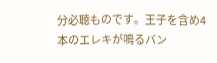分必聴ものです。王子を含め4本のエレキが鳴るバン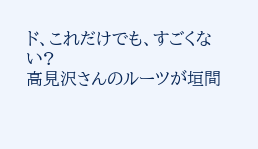ド、これだけでも、すごくない?
高見沢さんのルーツが垣間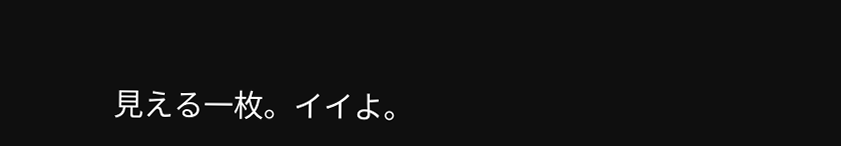見える一枚。イイよ。